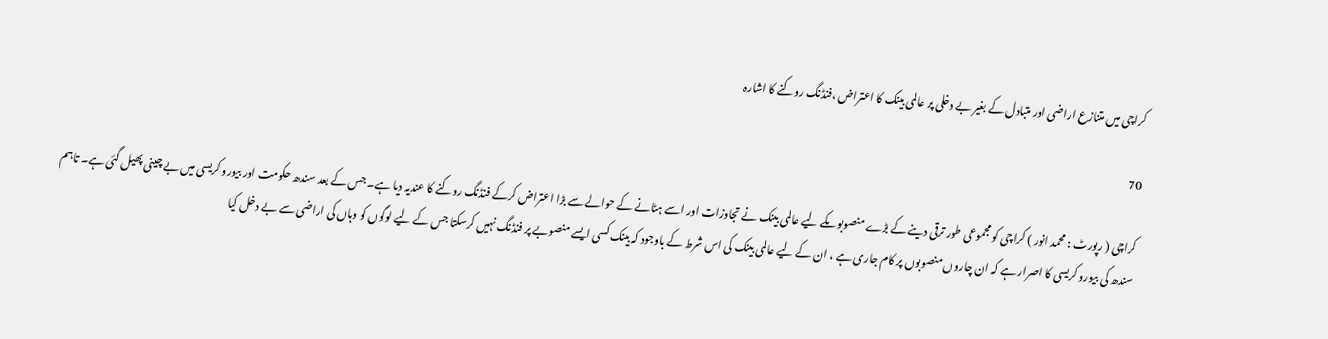کراچی میں متنازع اراضی اور متبادل کے بغیر بے دخلی پر عالمی بینک کا اعتراض ،فنڈنگ روکنے کا اشارہ

70

کراچی ( رپورٹ : محمد انور ) کراچی کو مجموعی طور ترقی دینے کے بڑے منصوبوںکے لیے عالمی بینک نے تجاوزات اور اسے ہٹانے کے حوالے سے بڑا اعتراض کرکے فنڈنگ روکنے کا عندیہ دیا ہے۔ جس کے بعد سندھ حکومت اور بیورو کریسی میں بے چینی پھیل گئی ہے۔ تاہم سندھ کی بیورو کریسی کا اصرار ہے کہ ان چاروں منصوبوں پر کام جاری ہے ، ان کے لیے عالمی بینک کی اس شرط کے باوجود کہ بینک کسی ایسے منصوبے پر فنڈنگ نہیں کرسکتا جس کے لیے لوگوں کو وہاں کی اراضی سے بے دخل کیا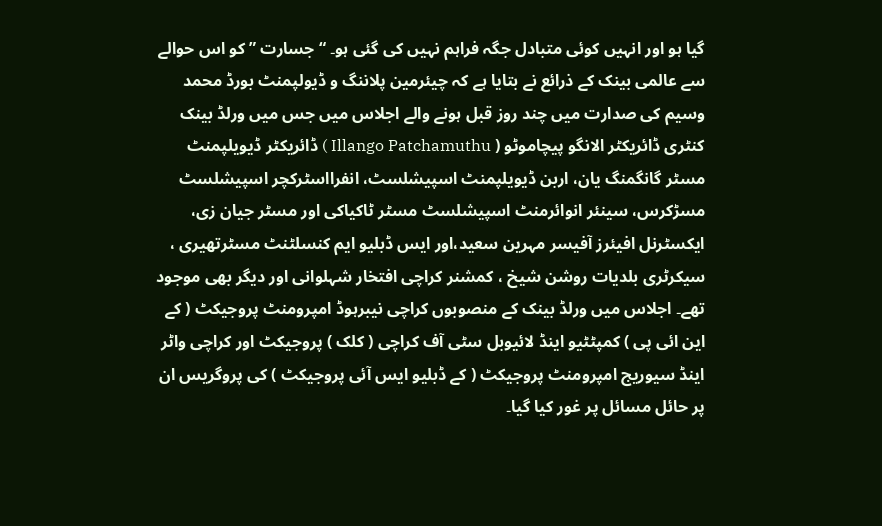گیا ہو اور انہیں کوئی متبادل جگہ فراہم نہیں کی گئی ہو۔ “جسارت ” کو اس حوالے سے عالمی بینک کے ذرائع نے بتایا ہے کہ چیئرمین پلاننگ و ڈیولپمنٹ بورڈ محمد وسیم کی صدارت میں چند روز قبل ہونے والے اجلاس میں جس میں ورلڈ بینک کنٹری ڈائریکٹر الانگو پیچاموٹو ( Illango Patchamuthu ) ڈائریکٹر ڈیویلپمنٹ مسٹر گانگمنگ یان، اربن ڈیویلپمنٹ اسپیشلسٹ، انفرااسٹرکچر اسپیشلسٹ مسڑکرس، سینئر انوائرمنٹ اسپیشلسٹ مسٹر ٹاکیاکی اور مسٹر جیان زی، ایکسٹرنل افیئرز آفیسر مہرین سعید،اور ایس ڈبلیو ایم کنسلٹنٹ مسٹرتھیری ، سیکرٹری بلدیات روشن شیخ ، کمشنر کراچی افتخار شہلوانی اور دیگر بھی موجود تھے۔ اجلاس میں ورلڈ بینک کے منصوبوں کراچی نیبرہوڈ امپرومنٹ پروجیکٹ ( کے این ائی پی ) کمپٹٹیو اینڈ لائیوبل سٹی آف کراچی ( کلک ) پروجیکٹ اور کراچی واٹر اینڈ سیوریج امپرومنٹ پروجیکٹ ( کے ڈبلیو ایس آئی پروجیکٹ ) کی پروگریس ان پر حائل مسائل پر غور کیا گیا۔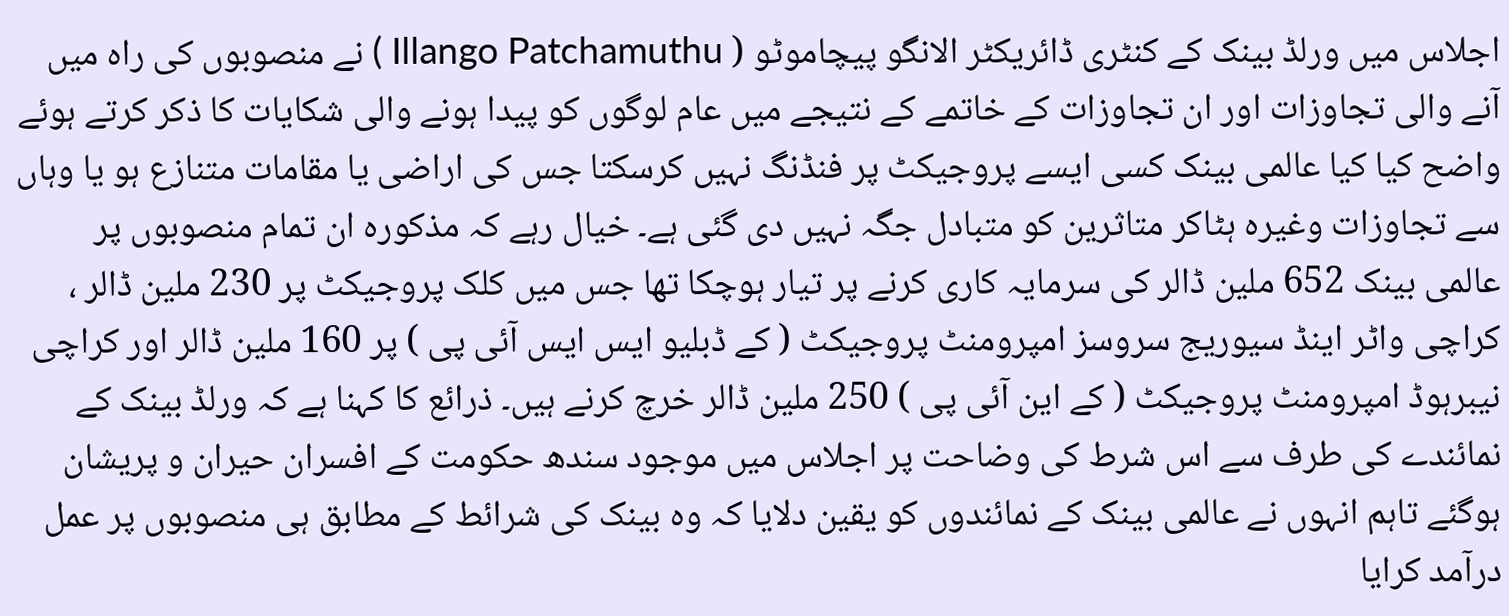اجلاس میں ورلڈ بینک کے کنٹری ڈائریکٹر الانگو پیچاموٹو ( Illango Patchamuthu ) نے منصوبوں کی راہ میں آنے والی تجاوزات اور ان تجاوزات کے خاتمے کے نتیجے میں عام لوگوں کو پیدا ہونے والی شکایات کا ذکر کرتے ہوئے واضح کیا کیا عالمی بینک کسی ایسے پروجیکٹ پر فنڈنگ نہیں کرسکتا جس کی اراضی یا مقامات متنازع ہو یا وہاں سے تجاوزات وغیرہ ہٹاکر متاثرین کو متبادل جگہ نہیں دی گئی ہے۔ خیال رہے کہ مذکورہ ان تمام منصوبوں پر عالمی بینک 652 ملین ڈالر کی سرمایہ کاری کرنے پر تیار ہوچکا تھا جس میں کلک پروجیکٹ پر 230 ملین ڈالر ، کراچی واٹر اینڈ سیوریج سروسز امپرومنٹ پروجیکٹ ( کے ڈبلیو ایس ایس آئی پی ) پر 160 ملین ڈالر اور کراچی نیبرہوڈ امپرومنٹ پروجیکٹ ( کے این آئی پی ) 250 ملین ڈالر خرچ کرنے ہیں۔ ذرائع کا کہنا ہے کہ ورلڈ بینک کے نمائندے کی طرف سے اس شرط کی وضاحت پر اجلاس میں موجود سندھ حکومت کے افسران حیران و پریشان ہوگئے تاہم انہوں نے عالمی بینک کے نمائندوں کو یقین دلایا کہ وہ بینک کی شرائط کے مطابق ہی منصوبوں پر عمل درآمد کرایا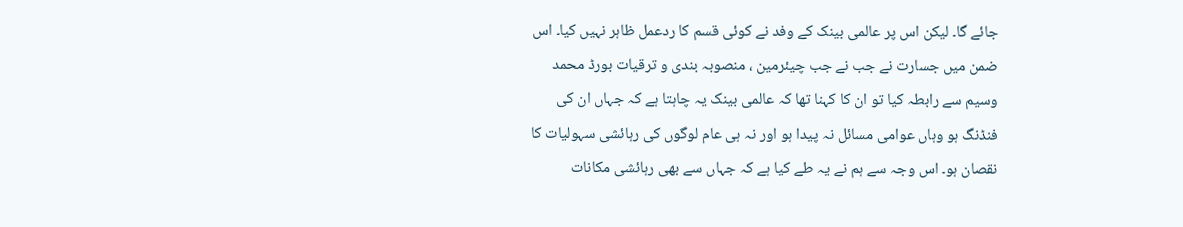جائے گا۔ لیکن اس پر عالمی بینک کے وفد نے کوئی قسم کا ردعمل ظاہر نہیں کیا۔ اس ضمن میں جسارت نے جب نے جب چیئرمین ، منصوبہ بندی و ترقیات بورڈ محمد وسیم سے رابطہ کیا تو ان کا کہنا تھا کہ عالمی بینک یہ چاہتا ہے کہ جہاں ان کی فنڈنگ ہو وہاں عوامی مسائل نہ پیدا ہو اور نہ ہی عام لوگوں کی رہائشی سہولیات کا نقصان ہو۔ اس وجہ سے ہم نے یہ طے کیا ہے کہ جہاں سے بھی رہائشی مکانات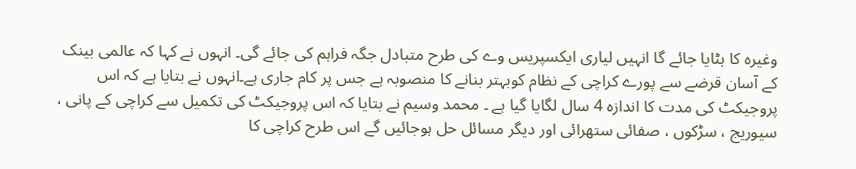وغیرہ کا ہٹایا جائے گا انہیں لیاری ایکسپریس وے کی طرح متبادل جگہ فراہم کی جائے گی۔ انہوں نے کہا کہ عالمی بینک کے آسان قرضے سے پورے کراچی کے نظام کوبہتر بنانے کا منصوبہ ہے جس پر کام جاری ہے۔انہوں نے بتایا ہے کہ اس پروجیکٹ کی مدت کا اندازہ 4 سال لگایا گیا ہے ۔ محمد وسیم نے بتایا کہ اس پروجیکٹ کی تکمیل سے کراچی کے پانی ، سیوریج ، سڑکوں ، صفائی ستھرائی اور دیگر مسائل حل ہوجائیں گے اس طرح کراچی کا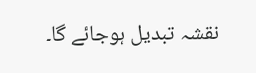نقشہ تبدیل ہوجائے گا۔